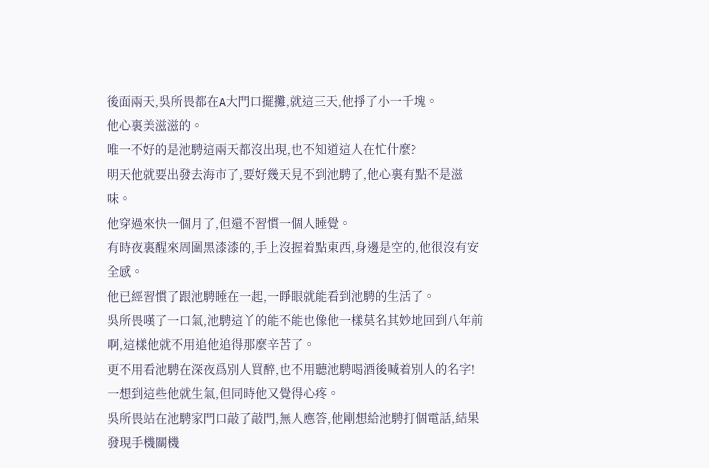後面兩天,吳所畏都在A大門口擺攤,就這三天,他掙了小一千塊。
他心裏美滋滋的。
唯一不好的是池騁這兩天都沒出現,也不知道這人在忙什麼?
明天他就要出發去海市了,要好幾天見不到池騁了,他心裏有點不是滋味。
他穿過來快一個月了,但還不習慣一個人睡覺。
有時夜裏醒來周圍黑漆漆的,手上沒握着點東西,身邊是空的,他很沒有安全感。
他已經習慣了跟池騁睡在一起,一睜眼就能看到池騁的生活了。
吳所畏嘆了一口氣,池騁這丫的能不能也像他一樣莫名其妙地回到八年前啊,這樣他就不用追他追得那麼辛苦了。
更不用看池騁在深夜爲別人買醉,也不用聽池騁喝酒後喊着別人的名字!
一想到這些他就生氣,但同時他又覺得心疼。
吳所畏站在池騁家門口敲了敲門,無人應答,他剛想給池騁打個電話,結果發現手機關機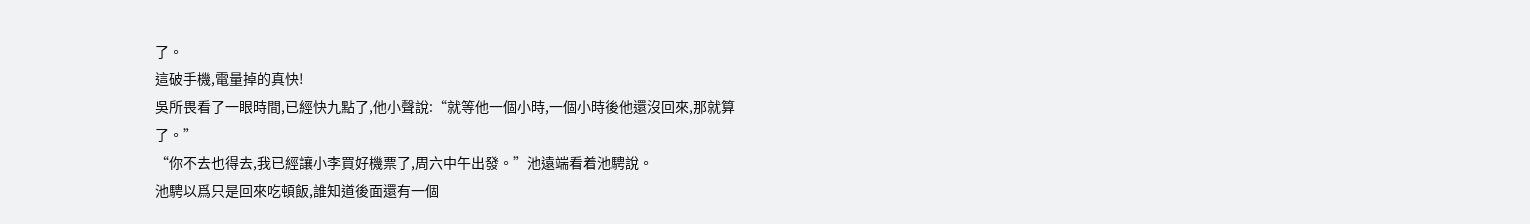了。
這破手機,電量掉的真快!
吳所畏看了一眼時間,已經快九點了,他小聲說:“就等他一個小時,一個小時後他還沒回來,那就算了。”
“你不去也得去,我已經讓小李買好機票了,周六中午出發。”池遠端看着池騁說。
池騁以爲只是回來吃頓飯,誰知道後面還有一個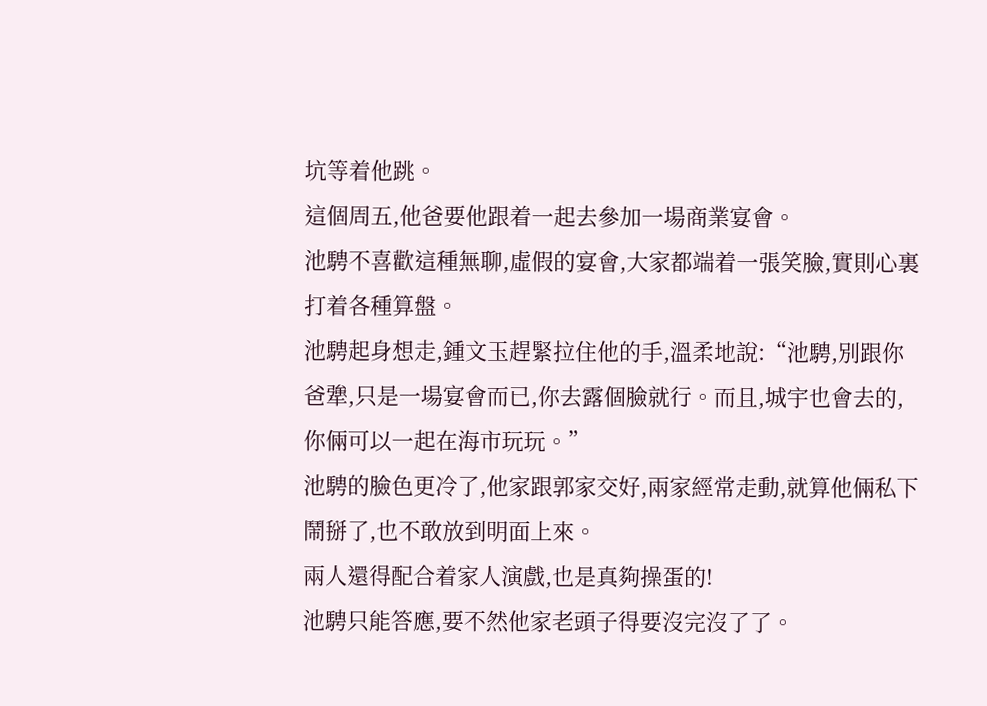坑等着他跳。
這個周五,他爸要他跟着一起去參加一場商業宴會。
池騁不喜歡這種無聊,虛假的宴會,大家都端着一張笑臉,實則心裏打着各種算盤。
池騁起身想走,鍾文玉趕緊拉住他的手,溫柔地說:“池騁,別跟你爸犟,只是一場宴會而已,你去露個臉就行。而且,城宇也會去的,你倆可以一起在海市玩玩。”
池騁的臉色更冷了,他家跟郭家交好,兩家經常走動,就算他倆私下鬧掰了,也不敢放到明面上來。
兩人還得配合着家人演戲,也是真夠操蛋的!
池騁只能答應,要不然他家老頭子得要沒完沒了了。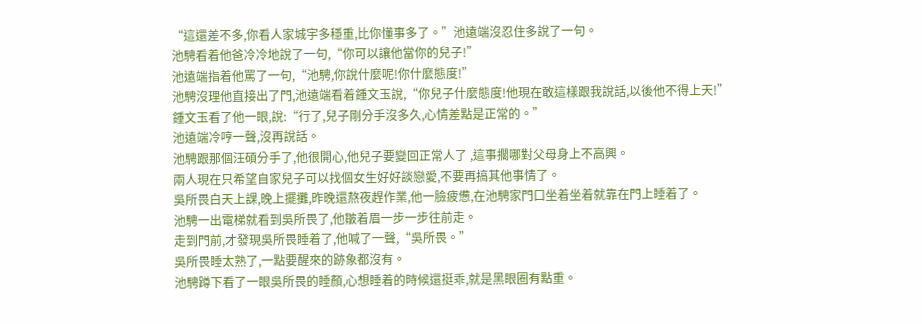“這還差不多,你看人家城宇多穩重,比你懂事多了。”池遠端沒忍住多說了一句。
池騁看着他爸冷冷地說了一句,“你可以讓他當你的兒子!”
池遠端指着他罵了一句,“池騁,你說什麼呢!你什麼態度!”
池騁沒理他直接出了門,池遠端看着鍾文玉說,“你兒子什麼態度!他現在敢這樣跟我說話,以後他不得上天!”
鍾文玉看了他一眼,說:“行了,兒子剛分手沒多久,心情差點是正常的。”
池遠端冷哼一聲,沒再說話。
池騁跟那個汪碩分手了,他很開心,他兒子要變回正常人了 ,這事擱哪對父母身上不高興。
兩人現在只希望自家兒子可以找個女生好好談戀愛,不要再搞其他事情了。
吳所畏白天上課,晚上擺攤,昨晚還熬夜趕作業,他一臉疲憊,在池騁家門口坐着坐着就靠在門上睡着了。
池騁一出電梯就看到吳所畏了,他皺着眉一步一步往前走。
走到門前,才發現吳所畏睡着了,他喊了一聲,“吳所畏。”
吳所畏睡太熟了,一點要醒來的跡象都沒有。
池騁蹲下看了一眼吳所畏的睡顏,心想睡着的時候還挺乖,就是黑眼圈有點重。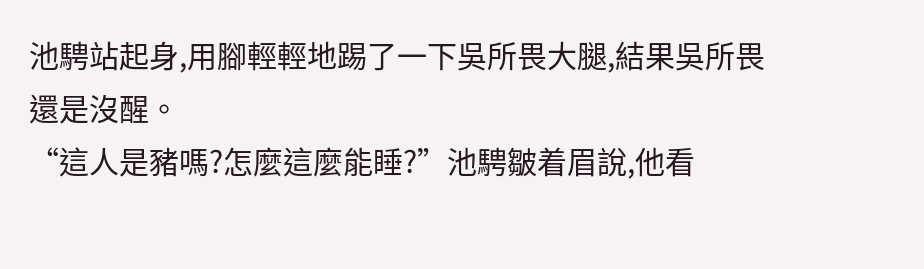池騁站起身,用腳輕輕地踢了一下吳所畏大腿,結果吳所畏還是沒醒。
“這人是豬嗎?怎麼這麼能睡?”池騁皺着眉說,他看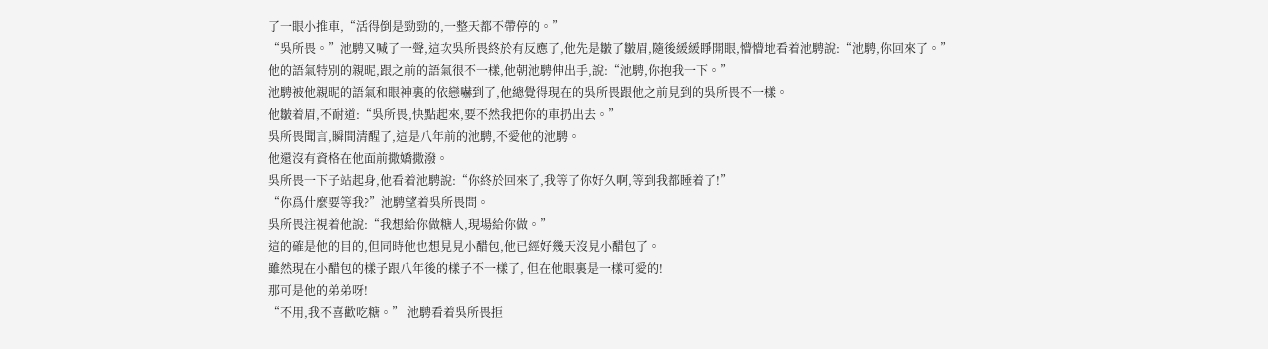了一眼小推車,“活得倒是勁勁的,一整天都不帶停的。”
“吳所畏。”池騁又喊了一聲,這次吳所畏終於有反應了,他先是皺了皺眉,隨後緩緩睜開眼,懵懵地看着池騁說:“池騁,你回來了。”
他的語氣特別的親昵,跟之前的語氣很不一樣,他朝池騁伸出手,說:“池騁,你抱我一下。”
池騁被他親昵的語氣和眼神裏的依戀嚇到了,他總覺得現在的吳所畏跟他之前見到的吳所畏不一樣。
他皺着眉,不耐道:“吳所畏,快點起來,要不然我把你的車扔出去。”
吳所畏聞言,瞬間清醒了,這是八年前的池騁,不愛他的池騁。
他還沒有資格在他面前撒嬌撒潑。
吳所畏一下子站起身,他看着池騁說:“你終於回來了,我等了你好久啊,等到我都睡着了!”
“你爲什麼要等我?”池騁望着吳所畏問。
吳所畏注視着他說:“我想給你做糖人,現場給你做。”
這的確是他的目的,但同時他也想見見小醋包,他已經好幾天沒見小醋包了。
雖然現在小醋包的樣子跟八年後的樣子不一樣了, 但在他眼裏是一樣可愛的!
那可是他的弟弟呀!
“不用,我不喜歡吃糖。” 池騁看着吳所畏拒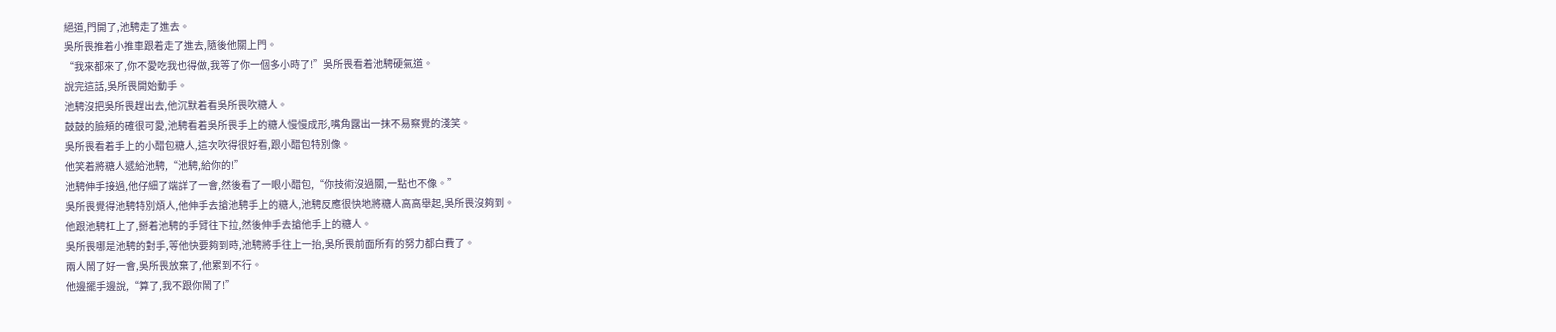絕道,門開了,池騁走了進去。
吳所畏推着小推車跟着走了進去,隨後他關上門。
“我來都來了,你不愛吃我也得做,我等了你一個多小時了!”吳所畏看着池騁硬氣道。
說完這話,吳所畏開始動手。
池騁沒把吳所畏趕出去,他沉默着看吳所畏吹糖人。
鼓鼓的臉頰的確很可愛,池騁看着吳所畏手上的糖人慢慢成形,嘴角露出一抹不易察覺的淺笑。
吳所畏看着手上的小醋包糖人,這次吹得很好看,跟小醋包特別像。
他笑着將糖人遞給池騁,“池騁,給你的!”
池騁伸手接過,他仔細了端詳了一會,然後看了一眼小醋包,“你技術沒過關,一點也不像。”
吳所畏覺得池騁特別煩人,他伸手去搶池騁手上的糖人,池騁反應很快地將糖人高高舉起,吳所畏沒夠到。
他跟池騁杠上了,掰着池騁的手臂往下拉,然後伸手去搶他手上的糖人。
吳所畏哪是池騁的對手,等他快要夠到時,池騁將手往上一抬,吳所畏前面所有的努力都白費了。
兩人鬧了好一會,吳所畏放棄了,他累到不行。
他邊擺手邊說,“算了,我不跟你鬧了!”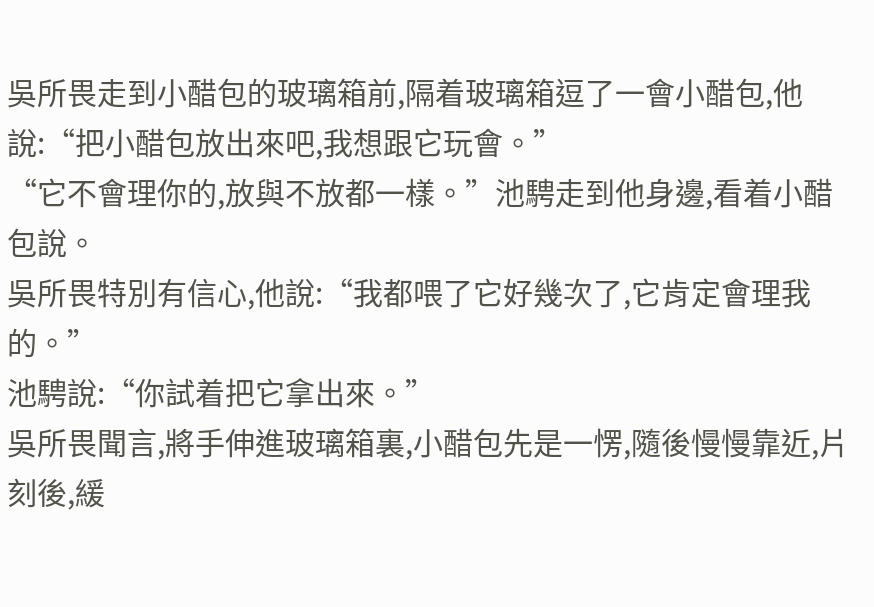吳所畏走到小醋包的玻璃箱前,隔着玻璃箱逗了一會小醋包,他說:“把小醋包放出來吧,我想跟它玩會。”
“它不會理你的,放與不放都一樣。”池騁走到他身邊,看着小醋包說。
吳所畏特別有信心,他說:“我都喂了它好幾次了,它肯定會理我的。”
池騁說:“你試着把它拿出來。”
吳所畏聞言,將手伸進玻璃箱裏,小醋包先是一愣,隨後慢慢靠近,片刻後,緩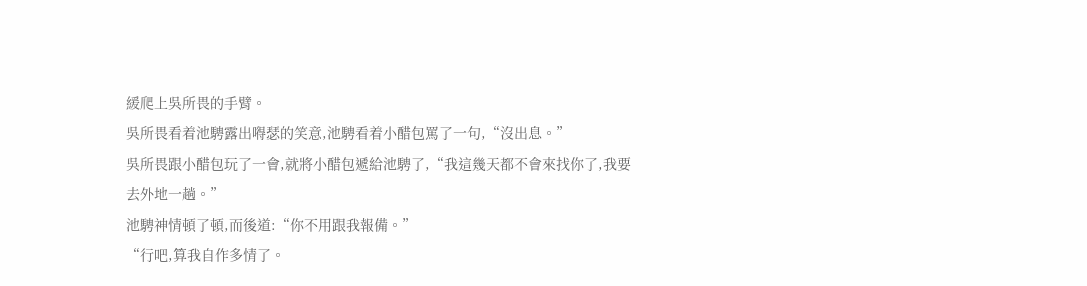緩爬上吳所畏的手臂。
吳所畏看着池騁露出嘚瑟的笑意,池騁看着小醋包罵了一句,“沒出息。”
吳所畏跟小醋包玩了一會,就將小醋包遞給池騁了,“我這幾天都不會來找你了,我要去外地一趟。”
池騁神情頓了頓,而後道:“你不用跟我報備。”
“行吧,算我自作多情了。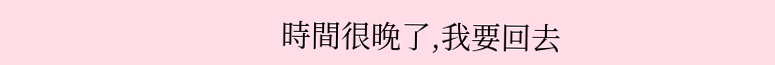時間很晚了,我要回去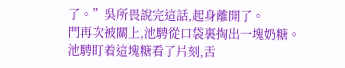了。”吳所畏說完這話,起身離開了。
門再次被關上,池騁從口袋裏掏出一塊奶糖。
池騁盯着這塊糖看了片刻,舌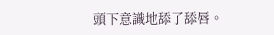頭下意識地舔了舔唇。